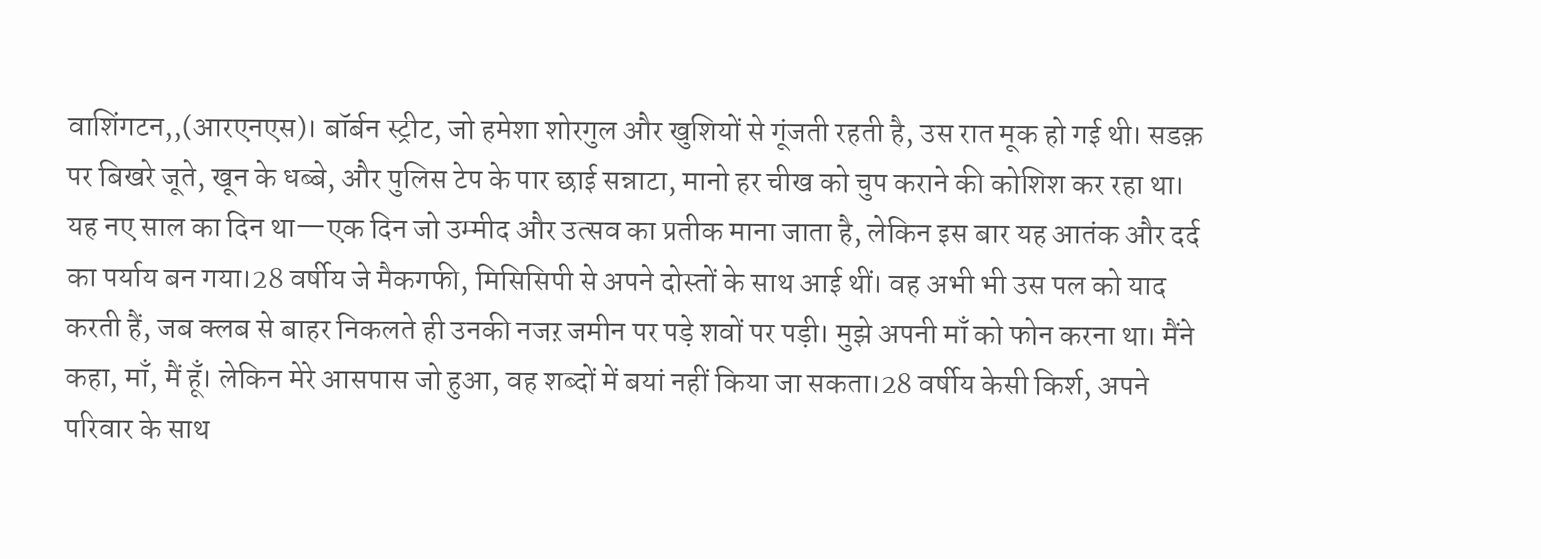वाशिंगटन,,(आरएनएस)। बॉर्बन स्ट्रीट, जो हमेशा शोरगुल और खुशियों से गूंजती रहती है, उस रात मूक हो गई थी। सडक़ पर बिखरे जूते, खून के धब्बे, और पुलिस टेप के पार छाई सन्नाटा, मानो हर चीख को चुप कराने की कोशिश कर रहा था। यह नए साल का दिन था—एक दिन जो उम्मीद और उत्सव का प्रतीक माना जाता है, लेकिन इस बार यह आतंक और दर्द का पर्याय बन गया।28 वर्षीय जे मैकगफी, मिसिसिपी से अपने दोस्तों के साथ आई थीं। वह अभी भी उस पल को याद करती हैं, जब क्लब से बाहर निकलते ही उनकी नजऱ जमीन पर पड़े शवों पर पड़ी। मुझे अपनी माँ को फोन करना था। मैंने कहा, माँ, मैं हूँ। लेकिन मेरे आसपास जो हुआ, वह शब्दों में बयां नहीं किया जा सकता।28 वर्षीय केसी किर्श, अपने परिवार के साथ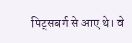पिट्सबर्ग से आए थे। वे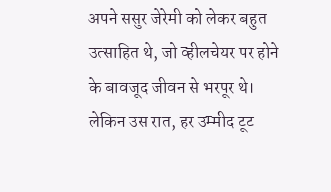अपने ससुर जेरेमी को लेकर बहुत उत्साहित थे, जो व्हीलचेयर पर होने के बावजूद जीवन से भरपूर थे। लेकिन उस रात, हर उम्मीद टूट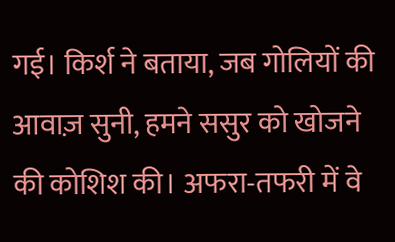गई। किर्श ने बताया, जब गोलियों की आवाज़ सुनी, हमने ससुर को खोजने की कोशिश की। अफरा-तफरी में वे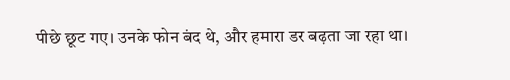पीछे छूट गए। उनके फोन बंद थे, और हमारा डर बढ़ता जा रहा था।